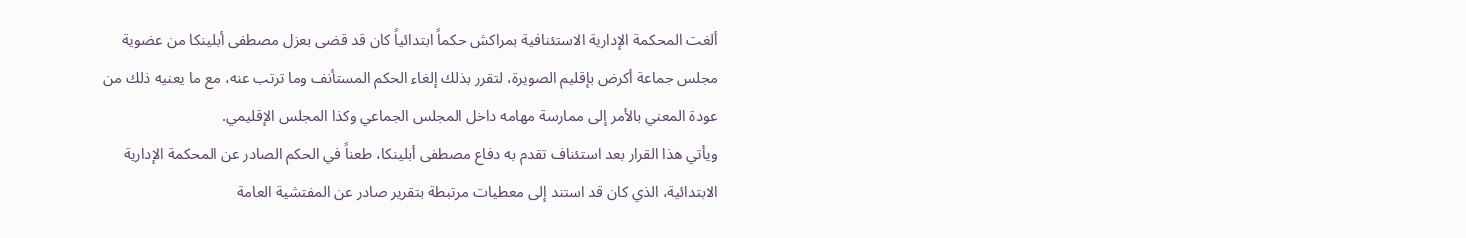ألغت المحكمة الإدارية الاستئنافية بمراكش حكماً ابتدائياً كان قد قضى بعزل مصطفى أبلينكا من عضوية مجلس جماعة أكرض بإقليم الصويرة، لتقرر بذلك إلغاء الحكم المستأنف وما ترتب عنه، مع ما يعنيه ذلك من عودة المعني بالأمر إلى ممارسة مهامه داخل المجلس الجماعي وكذا المجلس الإقليمي.
ويأتي هذا القرار بعد استئناف تقدم به دفاع مصطفى أبلينكا، طعناً في الحكم الصادر عن المحكمة الإدارية الابتدائية، الذي كان قد استند إلى معطيات مرتبطة بتقرير صادر عن المفتشية العامة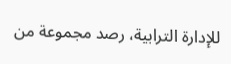للإدارة الترابية، رصد مجموعة من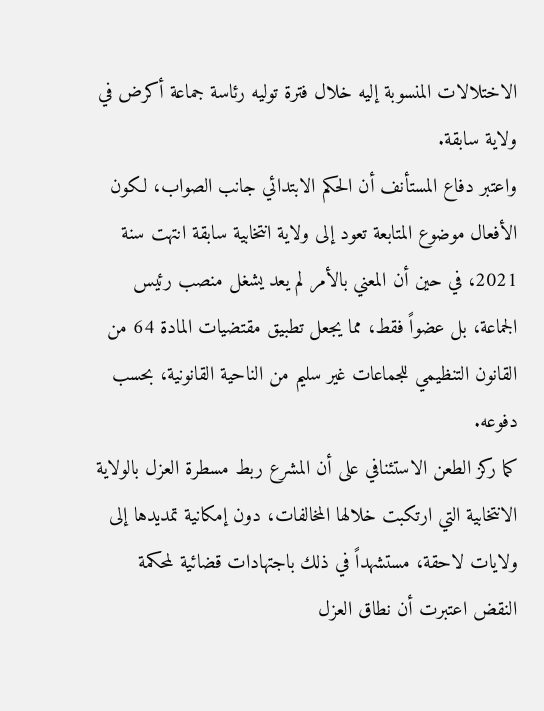الاختلالات المنسوبة إليه خلال فترة توليه رئاسة جماعة أكرض في ولاية سابقة.
واعتبر دفاع المستأنف أن الحكم الابتدائي جانب الصواب، لكون الأفعال موضوع المتابعة تعود إلى ولاية انتخابية سابقة انتهت سنة 2021، في حين أن المعني بالأمر لم يعد يشغل منصب رئيس الجماعة، بل عضواً فقط، مما يجعل تطبيق مقتضيات المادة 64 من القانون التنظيمي للجماعات غير سليم من الناحية القانونية، بحسب دفوعه.
كما ركز الطعن الاستئنافي على أن المشرع ربط مسطرة العزل بالولاية الانتخابية التي ارتكبت خلالها المخالفات، دون إمكانية تمديدها إلى ولايات لاحقة، مستشهداً في ذلك باجتهادات قضائية لمحكمة النقض اعتبرت أن نطاق العزل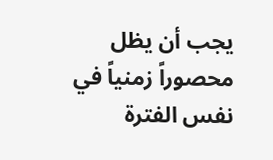يجب أن يظل محصوراً زمنياً في نفس الفترة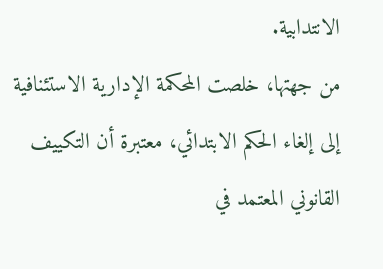الانتدابية.
من جهتها، خلصت المحكمة الإدارية الاستئنافية إلى إلغاء الحكم الابتدائي، معتبرة أن التكييف القانوني المعتمد في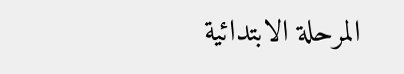المرحلة الابتدائية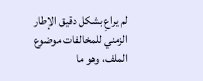لم يراعِ بشكل دقيق الإطار الزمني للمخالفات موضوع الملف، وهو ما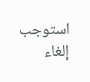استوجب إلغاء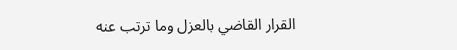القرار القاضي بالعزل وما ترتب عنه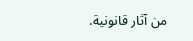من آثار قانونية.